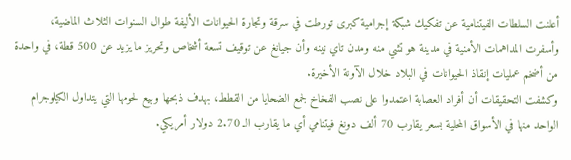أعلنت السلطات الفيتنامية عن تفكيك شبكة إجرامية كبرى تورطت في سرقة وتجارة الحيوانات الأليفة طوال السنوات الثلاث الماضية، وأسفرت المداهمات الأمنية في مدينة هو تشي منه ومدن تاي نينه وأن جيانغ عن توقيف تسعة أشخاص وتحريز ما يزيد عن 500 قطة، في واحدة من أضخم عمليات إنقاذ الحيوانات في البلاد خلال الآونة الأخيرة.
وكشفت التحقيقات أن أفراد العصابة اعتمدوا على نصب الفخاخ لجمع الضحايا من القطط، بهدف ذبحها وبيع لحومها التي يتداول الكيلوجرام الواحد منها في الأسواق المحلية بسعر يقارب 70 ألف دونغ فيتنامي أي ما يقارب الـ 2.70 دولار أمريكي.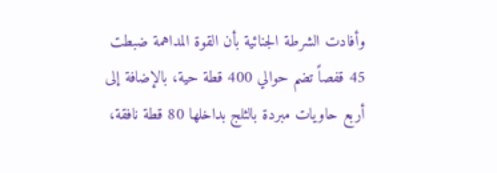وأفادت الشرطة الجنائية بأن القوة المداهمة ضبطت 45 قفصاً تضم حوالي 400 قطة حية، بالإضافة إلى أربع حاويات مبردة بالثلج بداخلها 80 قطة نافقة،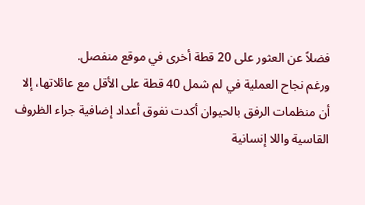فضلاً عن العثور على 20 قطة أخرى في موقع منفصل.
ورغم نجاح العملية في لم شمل 40 قطة على الأقل مع عائلاتها، إلا أن منظمات الرفق بالحيوان أكدت نفوق أعداد إضافية جراء الظروف القاسية واللا إنسانية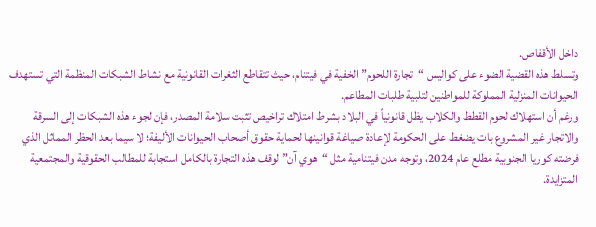داخل الأقفاص.
وتسلط هذه القضية الضوء على كواليس “تجارة اللحوم” الخفية في فيتنام، حيث تتقاطع الثغرات القانونية مع نشاط الشبكات المنظمة التي تستهدف الحيوانات المنزلية المملوكة للمواطنين لتلبية طلبات المطاعم.
ورغم أن استهلاك لحوم القطط والكلاب يظل قانونياً في البلاد بشرط امتلاك تراخيص تثبت سلامة المصدر، فإن لجوء هذه الشبكات إلى السرقة والاتجار غير المشروع بات يضغط على الحكومة لإعادة صياغة قوانينها لحماية حقوق أصحاب الحيوانات الأليفة؛ لا سيما بعد الحظر المماثل الذي فرضته كوريا الجنوبية مطلع عام 2024، وتوجه مدن فيتنامية مثل “هوي آن” لوقف هذه التجارة بالكامل استجابة للمطالب الحقوقية والمجتمعية المتزايدة.